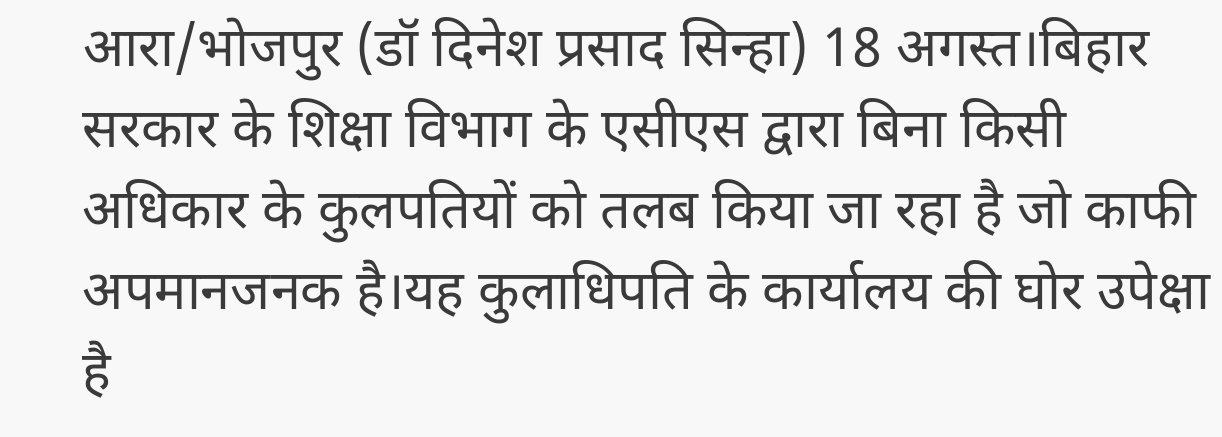आरा/भोजपुर (डॉ दिनेश प्रसाद सिन्हा) 18 अगस्त।बिहार सरकार के शिक्षा विभाग के एसीएस द्वारा बिना किसी अधिकार के कुलपतियों को तलब किया जा रहा है जो काफी अपमानजनक है।यह कुलाधिपति के कार्यालय की घोर उपेक्षा है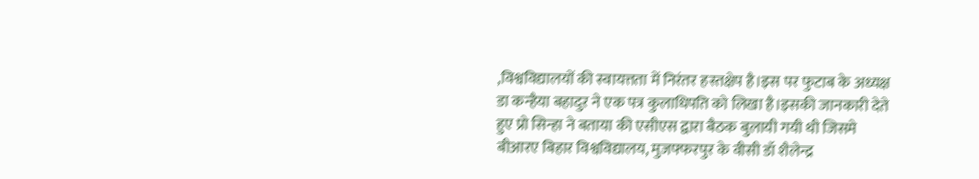,विश्वविद्यालयों की स्वायत्तता में निरंतर हस्तक्षेप है।इस पर फुटाब के अध्यक्ष डा कन्हैया बहादुर ने एक पत्र कुलाधिपति को लिखा है।इसकी जानकारी देते हुए प्रो सिन्हा ने बताया की एसीएस द्वारा बैठक बुलायी गयी थी जिसमे बीआरए बिहार विश्वविद्यालय, मुजफ्फरपुर के वीसी डॉ शैलेन्द्र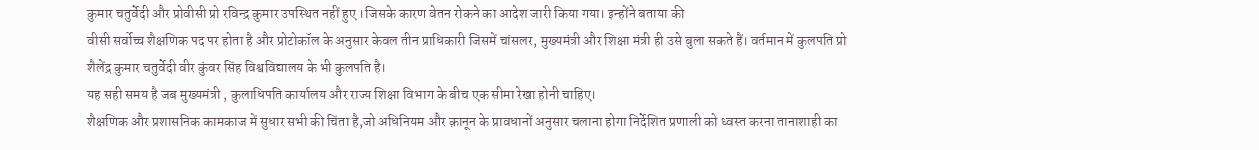कुमार चतुर्वेदी और प्रोवीसी प्रो रविन्द्र कुमार उपस्थित नहीं हुए ।जिसके कारण वेतन रोकने का आदेश जारी किया गया। इन्होंने बताया की
वीसी सर्वोच्च शैक्षणिक पद पर होता है और प्रोटोकॉल के अनुसार केवल तीन प्राधिकारी जिसमें चांसलर, मुख्यमंत्री और शिक्षा मंत्री ही उसे बुला सकते हैं। वर्तमान में कुलपति प्रो शैलेंद्र कुमार चतुर्वेदी वीर कुंवर सिंह विश्वविद्यालय के भी कुलपति है।
यह सही समय है जब मुख्यमंत्री , कुलाधिपति कार्यालय और राज्य शिक्षा विभाग के बीच एक सीमा रेखा होनी चाहिए।
शैक्षणिक और प्रशासनिक कामकाज में सुधार सभी की चिंता है,जो अधिनियम और क़ानून के प्रावधानों अनुसार चलाना होगा निर्देशित प्रणाली को ध्वस्त करना तानाशाही का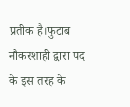प्रतीक है।फुटाब नौकरशाही द्वारा पद के इस तरह के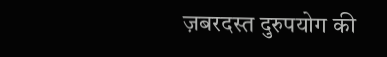ज़बरदस्त दुरुपयोग की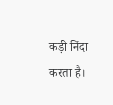कड़ी निंदा करता है।